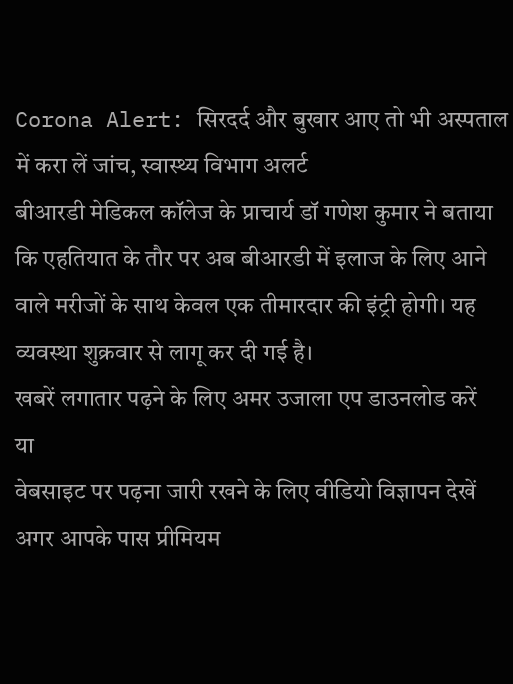Corona Alert: सिरदर्द और बुखार आए तो भी अस्पताल में करा लें जांच, स्वास्थ्य विभाग अलर्ट
बीआरडी मेडिकल कॉलेज के प्राचार्य डॉ गणेश कुमार ने बताया कि एहतियात के तौर पर अब बीआरडी में इलाज के लिए आने वाले मरीजों के साथ केवल एक तीमारदार की इंट्री होगी। यह व्यवस्था शुक्रवार से लागू कर दी गई है।
खबरें लगातार पढ़ने के लिए अमर उजाला एप डाउनलोड करें
या
वेबसाइट पर पढ़ना जारी रखने के लिए वीडियो विज्ञापन देखें
अगर आपके पास प्रीमियम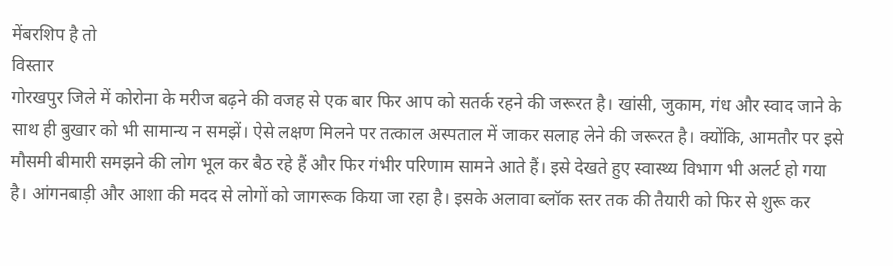मेंबरशिप है तो
विस्तार
गोरखपुर जिले में कोरोना के मरीज बढ़ने की वजह से एक बार फिर आप को सतर्क रहने की जरूरत है। खांसी, जुकाम, गंध और स्वाद जाने के साथ ही बुखार को भी सामान्य न समझें। ऐसे लक्षण मिलने पर तत्काल अस्पताल में जाकर सलाह लेने की जरूरत है। क्योंकि, आमतौर पर इसे मौसमी बीमारी समझने की लोग भूल कर बैठ रहे हैं और फिर गंभीर परिणाम सामने आते हैं। इसे देखते हुए स्वास्थ्य विभाग भी अलर्ट हो गया है। आंगनबाड़ी और आशा की मदद से लोगों को जागरूक किया जा रहा है। इसके अलावा ब्लॉक स्तर तक की तैयारी को फिर से शुरू कर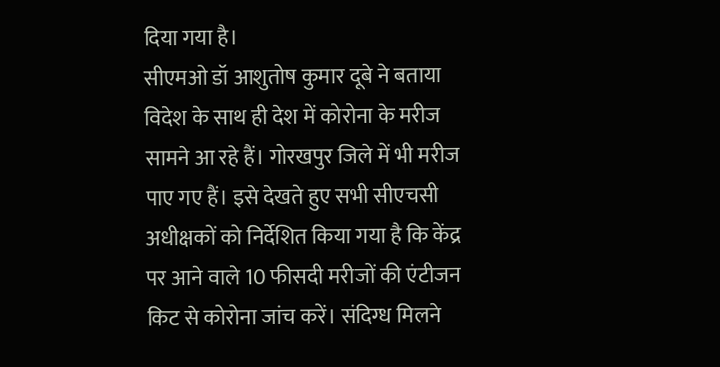दिया गया है।
सीएमओ डॉ आशुतोष कुमार दूबे ने बताया विदेश के साथ ही देश में कोरोना के मरीज सामने आ रहे हैं। गोरखपुर जिले में भी मरीज पाए गए हैं। इसे देखते हुए सभी सीएचसी अधीक्षकों को निर्देशित किया गया है कि केंद्र पर आने वाले 10 फीसदी मरीजों की एंटीजन किट से कोरोना जांच करें। संदिग्ध मिलने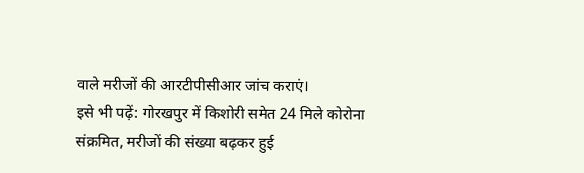वाले मरीजों की आरटीपीसीआर जांच कराएं।
इसे भी पढ़ें: गोरखपुर में किशोरी समेत 24 मिले कोरोना संक्रमित, मरीजों की संख्या बढ़कर हुई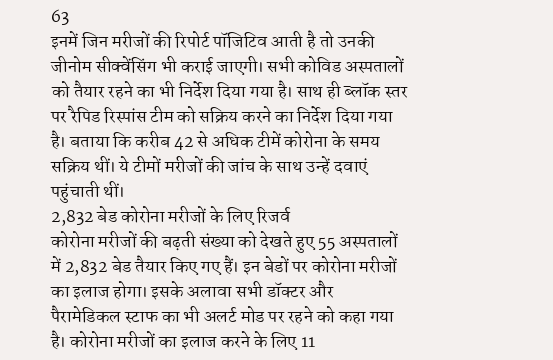63
इनमें जिन मरीजों की रिपोर्ट पॉजिटिव आती है तो उनकी जीनोम सीक्वेंसिंग भी कराई जाएगी। सभी कोविड अस्पतालों को तैयार रहने का भी निर्देश दिया गया है। साथ ही ब्लॉक स्तर पर रैपिड रिस्पांस टीम को सक्रिय करने का निर्देश दिया गया है। बताया कि करीब 42 से अधिक टीमें कोरोना के समय सक्रिय थीं। ये टीमों मरीजों की जांच के साथ उन्हें दवाएं पहुंचाती थीं।
2,832 बेड कोरोना मरीजों के लिए रिजर्व
कोरोना मरीजों की बढ़ती संख्या को देखते हुए 55 अस्पतालों में 2,832 बेड तैयार किए गए हैं। इन बेडों पर कोरोना मरीजों का इलाज होगा। इसके अलावा सभी डॉक्टर और पैरामेडिकल स्टाफ का भी अलर्ट मोड पर रहने को कहा गया है। कोरोना मरीजों का इलाज करने के लिए 11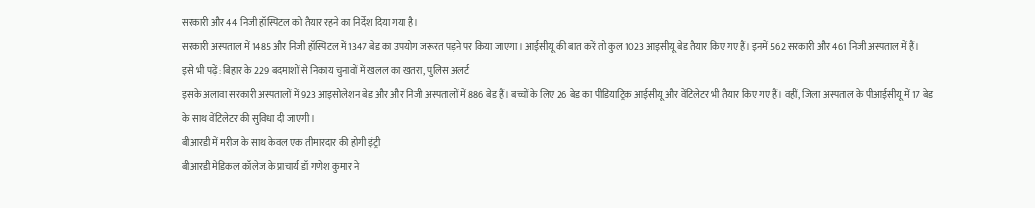सरकारी और 44 निजी हॉस्पिटल को तैयार रहने का निर्देश दिया गया है।
सरकारी अस्पताल में 1485 और निजी हॉस्पिटल में 1347 बेड का उपयोग जरूरत पड़ने पर किया जाएगा। आईसीयू की बात करें तो कुल 1023 आइसीयू बेड तैयार किए गए हैं। इनमें 562 सरकारी और 461 निजी अस्पताल में हैं।
इसे भी पढ़ें: बिहार के 229 बदमाशों से निकाय चुनावों में खलल का खतरा, पुलिस अलर्ट
इसके अलावा सरकारी अस्पतालों में 923 आइसोलेशन बेड और और निजी अस्पतालों में 886 बेड हैं। बच्चों के लिए 26 बेड का पीडियाट्रिक आईसीयू और वेंटिलेटर भी तैयार किए गए हैं। वहीं, जिला अस्पताल के पीआईसीयू में 17 बेड के साथ वेंटिलेटर की सुविधा दी जाएगी।
बीआरडी में मरीज के साथ केवल एक तीमारदार की होगी इंट्री
बीआरडी मेडिकल कॉलेज के प्राचार्य डॉ गणेश कुमार ने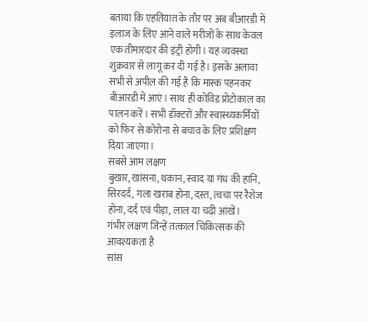बताया कि एहतियात के तौर पर अब बीआरडी में इलाज के लिए आने वाले मरीजों के साथ केवल एक तीमारदार की इंट्री होगी। यह व्यवस्था शुक्रवार से लागू कर दी गई है। इसके अलावा सभी से अपील की गई है कि मास्क पहनकर बीआरडी में आएं। साथ ही कोविड प्रोटोकाल का पालन करें। सभी डॉक्टरों और स्वास्थ्यकर्मियों को फिर से कोरोना से बचाव के लिए प्रशिक्षण दिया जाएगा।
सबसे आम लक्षण
बुखार, खांसना, थकान, स्वाद या गंध की हानि, सिरदर्द, गला खराब होना, दस्त, त्वचा पर रैशेज होना, दर्द एवं पीड़ा, लाल या चढ़ी आंखें।
गंभीर लक्षण जिन्हें तत्काल चिकित्सक की आवश्यकता है
सांस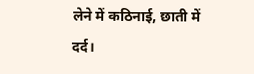लेने में कठिनाई, छाती में दर्द।